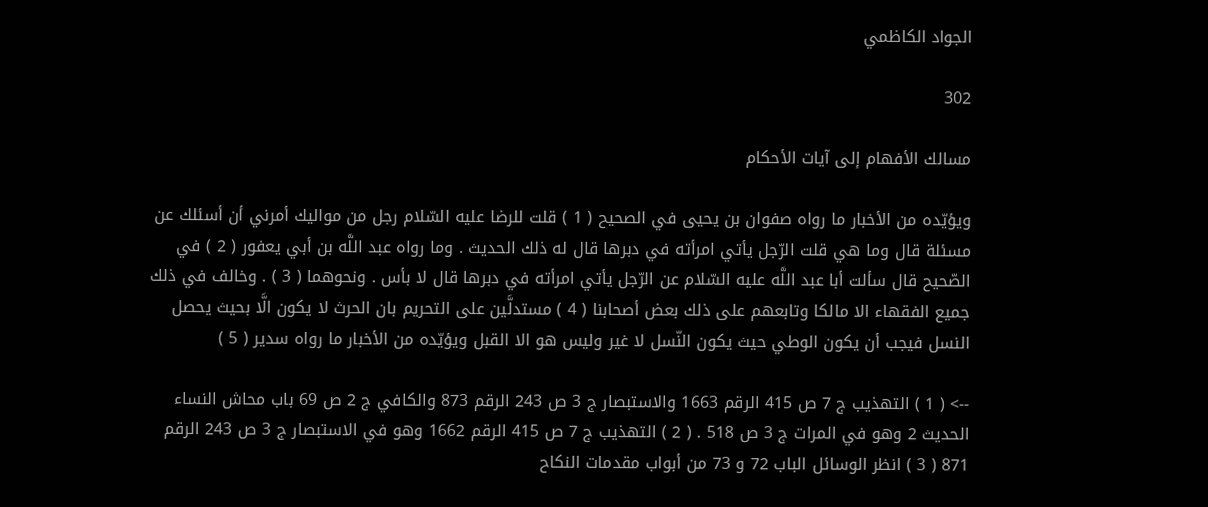الجواد الكاظمي

302

مسالك الأفهام إلى آيات الأحكام

ويؤيّده من الأخبار ما رواه صفوان بن يحيى في الصحيح ( 1 ) قلت للرضا عليه السّلام رجل من مواليك أمرني أن أسئلك عن مسئلة قال وما هي قلت الرّجل يأتي امرأته في دبرها قال له ذلك الحديث . وما رواه عبد اللَّه بن أبي يعفور ( 2 ) في الصّحيح قال سألت أبا عبد اللَّه عليه السّلام عن الرّجل يأتي امرأته في دبرها قال لا بأس . ونحوهما ( 3 ) . وخالف في ذلك جميع الفقهاء الا مالكا وتابعهم على ذلك بعض أصحابنا ( 4 ) مستدلَّين على التحريم بان الحرث لا يكون الَّا بحيث يحصل النسل فيجب أن يكون الوطي حيث يكون النّسل لا غير وليس هو الا القبل ويؤيّده من الأخبار ما رواه سدير ( 5 )

--> ( 1 ) التهذيب ج 7 ص 415 الرقم 1663 والاستبصار ج 3 ص 243 الرقم 873 والكافي ج 2 ص 69 باب محاش النساء الحديث 2 وهو في المرات ج 3 ص 518 . ( 2 ) التهذيب ج 7 ص 415 الرقم 1662 وهو في الاستبصار ج 3 ص 243 الرقم 871 ( 3 ) انظر الوسائل الباب 72 و 73 من أبواب مقدمات النكاح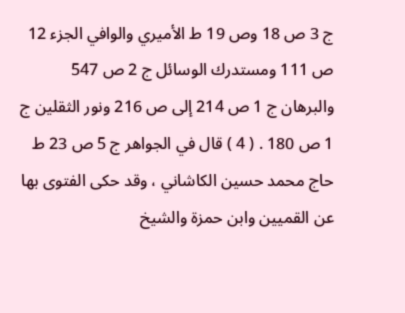ج 3 ص 18 وص 19 ط الأميري والوافي الجزء 12 ص 111 ومستدرك الوسائل ج 2 ص 547 والبرهان ج 1 ص 214 إلى ص 216 ونور الثقلين ج 1 ص 180 . ( 4 ) قال في الجواهر ج 5 ص 23 ط حاج محمد حسين الكاشاني ، وقد حكى الفتوى بها عن القميين وابن حمزة والشيخ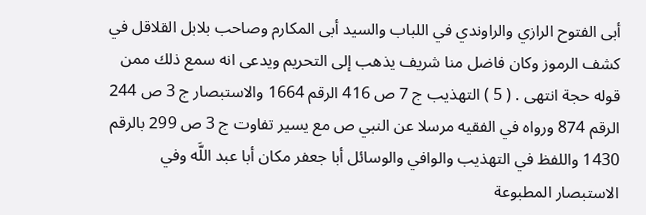أبى الفتوح الرازي والراوندي في اللباب والسيد أبى المكارم وصاحب بلابل القلاقل في كشف الرموز وكان فاضل منا شريف يذهب إلى التحريم ويدعى انه سمع ذلك ممن قوله حجة انتهى . ( 5 ) التهذيب ج 7 ص 416 الرقم 1664 والاستبصار ج 3 ص 244 الرقم 874 ورواه في الفقيه مرسلا عن النبي ص مع يسير تفاوت ج 3 ص 299 بالرقم 1430 واللفظ في التهذيب والوافي والوسائل أبا جعفر مكان أبا عبد اللَّه وفي الاستبصار المطبوعة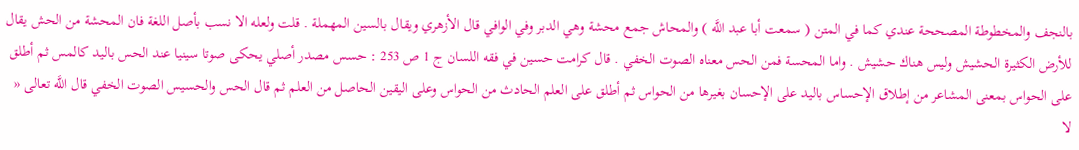بالنجف والمخطوطة المصححة عندي كما في المتن ( سمعت أبا عبد اللَّه ) والمحاش جمع محشة وهي الدبر وفي الوافي قال الأزهري ويقال بالسين المهملة . قلت ولعله الا نسب بأصل اللغة فان المحشة من الحش يقال للأرض الكثيرة الحشيش وليس هناك حشيش . واما المحسة فمن الحس معناه الصوت الخفي . قال كرامت حسين في فقه اللسان ج 1 ص 253 : حسس مصدر أصلي يحكى صوتا سينيا عند الحس باليد كالمس ثم أطلق على الحواس بمعنى المشاعر من إطلاق الإحساس باليد على الإحسان بغيرها من الحواس ثم أطلق على العلم الحادث من الحواس وعلى اليقين الحاصل من العلم ثم قال الحس والحسيس الصوت الخفي قال اللَّه تعالى « لا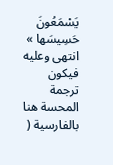يَسْمَعُونَ حَسِيسَها » انتهى وعليه فيكون ترجمة المحسة هنا بالفارسية (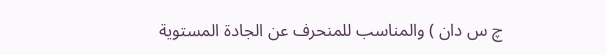چ س دان ) والمناسب للمنحرف عن الجادة المستوية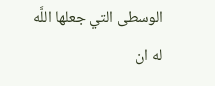الوسطى التي جعلها اللَّه له ان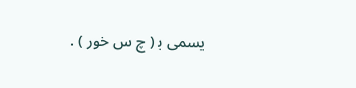يسمى ب‍ ( چ س خور ) .